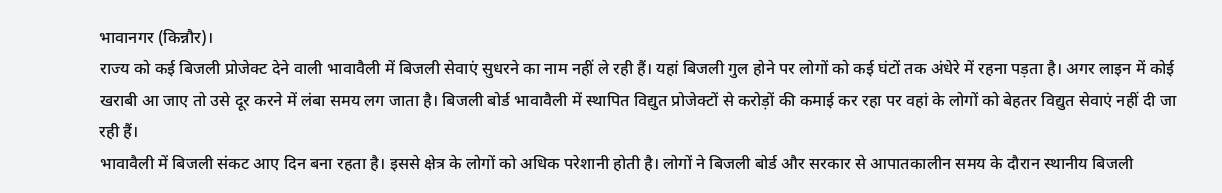भावानगर (किन्नौर)।
राज्य को कई बिजली प्रोजेक्ट देने वाली भावावैली में बिजली सेवाएं सुधरने का नाम नहीं ले रही हैं। यहां बिजली गुल होने पर लोगों को कई घंटों तक अंधेरे में रहना पड़ता है। अगर लाइन में कोई खराबी आ जाए तो उसे दूर करने में लंबा समय लग जाता है। बिजली बोर्ड भावावैली में स्थापित विद्युत प्रोजेक्टों से करोड़ों की कमाई कर रहा पर वहां के लोगों को बेहतर विद्युत सेवाएं नहीं दी जा रही हैं।
भावावैली में बिजली संकट आए दिन बना रहता है। इससे क्षेत्र के लोगों को अधिक परेशानी होती है। लोगों ने बिजली बोर्ड और सरकार से आपातकालीन समय के दौरान स्थानीय बिजली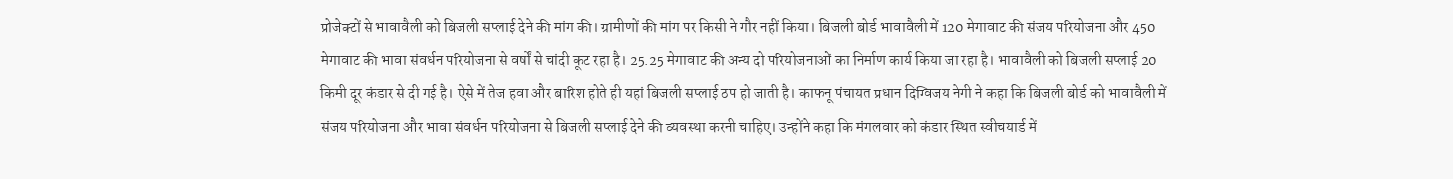प्रोजेक्टों से भावावैली को बिजली सप्लाई देने की मांग की। ग्रामीणों की मांग पर किसी ने गौर नहीं किया। बिजली बोर्ड भावावैली में 120 मेगावाट की संजय परियोजना और 450 मेगावाट की भावा संवर्धन परियोजना से वर्षों से चांदी कूट रहा है। 25.25 मेगावाट की अन्य दो परियोजनाओं का निर्माण कार्य किया जा रहा है। भावावैली को बिजली सप्लाई 20 किमी दूर कंडार से दी गई है। ऐसे में तेज हवा और बारिश होते ही यहां बिजली सप्लाई ठप हो जाती है। काफनू पंचायत प्रधान दिग्विजय नेगी ने कहा कि बिजली बोर्ड को भावावैली में संजय परियोजना और भावा संवर्धन परियोजना से बिजली सप्लाई देने की व्यवस्था करनी चाहिए। उन्होंने कहा कि मंगलवार को कंडार स्थित स्वीचयार्ड में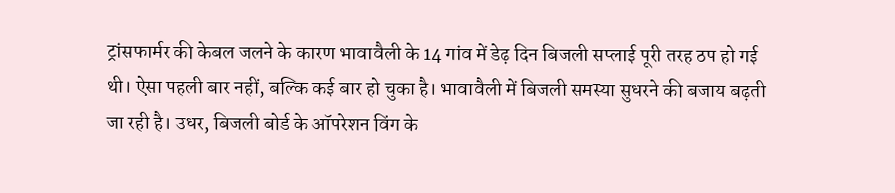ट्रांसफार्मर की केबल जलने के कारण भावावैली के 14 गांव में डेढ़ दिन बिजली सप्लाई पूरी तरह ठप हो गई थी। ऐसा पहली बार नहीं, बल्कि कई बार हो चुका है। भावावैली में बिजली समस्या सुधरने की बजाय बढ़ती जा रही है। उधर, बिजली बोर्ड के ऑपरेशन विंग के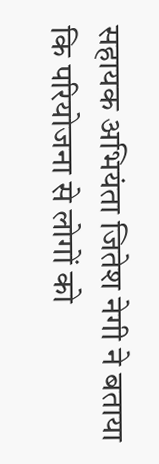सहायक अभियंता जितेश नेगी ने बताया कि परियोजना से लोगों को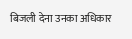बिजली देना उनका अधिकार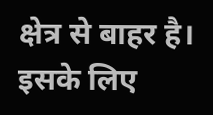क्षेत्र से बाहर है। इसके लिए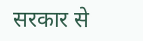सरकार से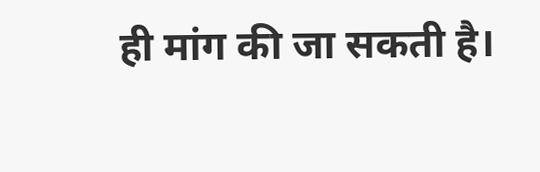ही मांग की जा सकती है।